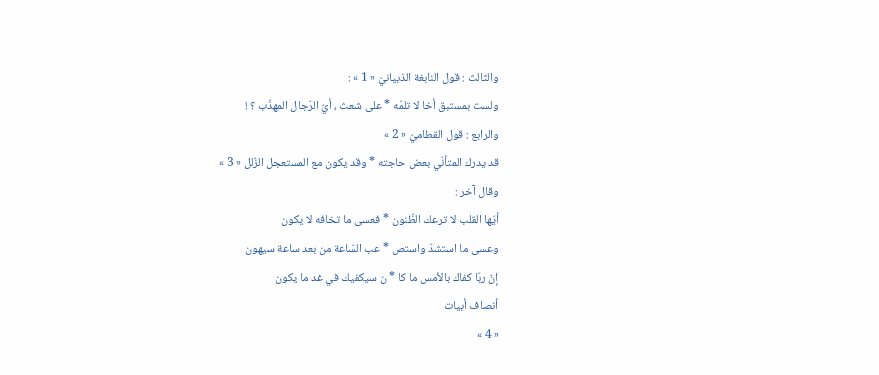والثالث : قول النابغة الذبيانيّ « 1 » :
ولست بمستبق أخا لا تلمّه * على شعث ، أيّ الرّجال المهذّب ؟ !
والرابع : قول القطاميّ « 2 »
قد يدرك المتأنّي بعض حاجته * وقد يكون مع المستعجل الزّلل « 3 »
وقال آخر :
أيّها القلب لا ترعك الظّنون * فعسى ما تخافه لا يكون
وعسى ما استشدّ واستص * عب السّاعة من بعد ساعة سيهون
إنّ ربّا كفاك بالأمس ما كا * ن سيكفيك في غد ما يكون
أنصاف أبيات
« 4 »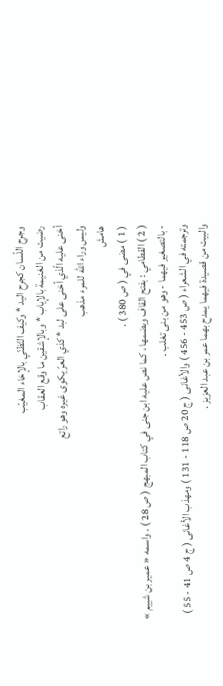وجرح اللّسان كجرح اليد * وكيف التّظنّي بالإخاء المغيّب
رضيت من الغنيمة بالإياب * وبالإشقين ما وقع العقاب
أخنى عليه الّذي أخنى على لبد * كذي العرّ يكوى غيره وهو راتع
وليس وراء اللّه للمرء مذهب
هامش
( 1 ) مضى في ( ص 380 ) .
( 2 ) القطامي : بفتح القاف وبضمها ، كما نص عليه ابن جنى في كتاب المبهج ( ص 28 ) . واسمه « عمير بن شييم » - بالتصغير فيهما - وهو من بنى تغلب .
وترجمته في الشعراء ( ص 453 - 456 ) والأغانى ( ج 20 ص 118 - 131 ) ومهذب الأغانى ( ج 4 ص 41 - 55 ) والبيت من قصيدة فيهما يمدح بهما عمر بن عبد العزيز .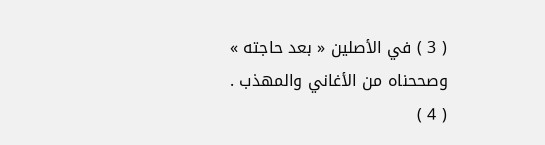( 3 ) في الأصلين « بعد حاجته » وصححناه من الأغاني والمهذب .
( 4 )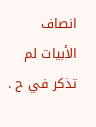انصاف الأبيات لم تذكر في ح .